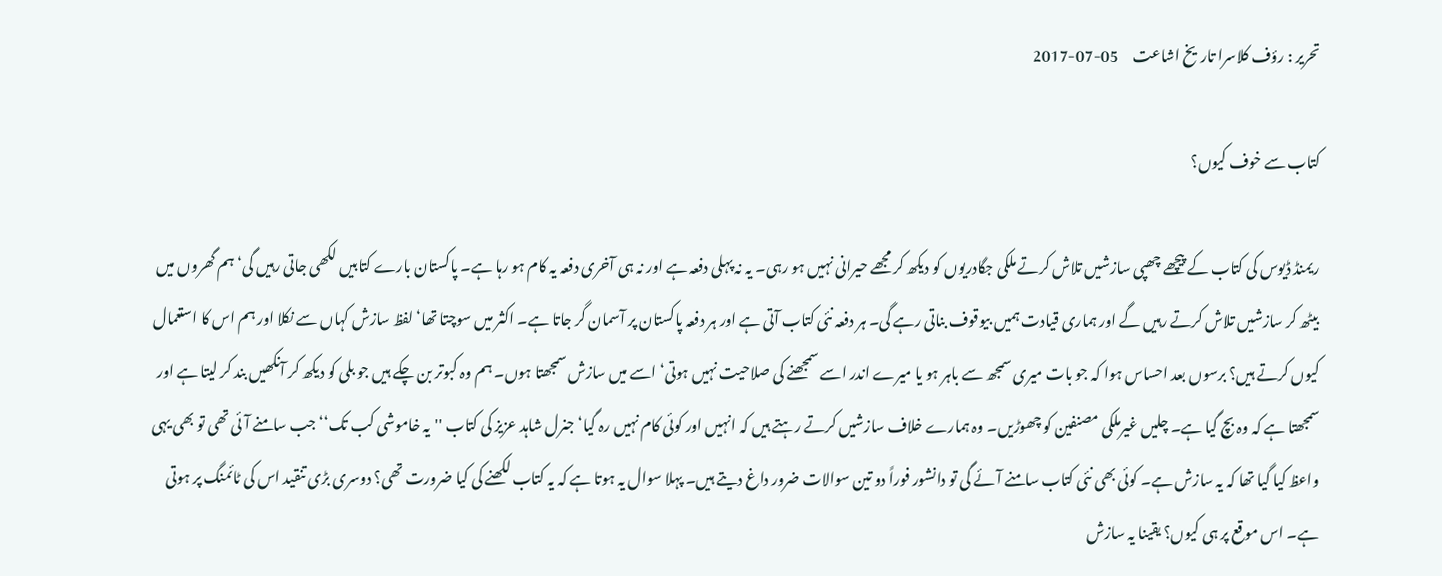تحریر : رؤف کلاسرا تاریخ اشاعت     05-07-2017

کتاب سے خوف کیوں؟

ریمنڈ ڈیوس کی کتاب کے پیچھے چھپی سازشیں تلاش کرتے ملکی جگادریوں کو دیکھ کر مجھے حیرانی نہیں ہو رہی۔ یہ نہ پہلی دفعہ ہے اور نہ ہی آخری دفعہ یہ کام ہو رہا ہے۔ پاکستان بارے کتابیں لکھی جاتی رہیں گی‘ ہم گھروں میں بیٹھ کر سازشیں تلاش کرتے رہیں گے اور ہماری قیادت ہمیں بیوقوف بناتی رہے گی۔ ہر دفعہ نئی کتاب آتی ہے اور ہر دفعہ پاکستان پر آسمان گر جاتا ہے۔ اکثر میں سوچتا تھا‘ لفظ سازش کہاں سے نکلا اور ہم اس کا استعمال کیوں کرتے ہیں؟ برسوں بعد احساس ہوا کہ جو بات میری سمجھ سے باہر ہو یا میرے اندر اسے سمجھنے کی صلاحیت نہیں ہوتی‘ اسے میں سازش سمجھتا ہوں۔ ہم وہ کبوتر بن چکے ہیں جو بلی کو دیکھ کر آنکھیں بند کر لیتا ہے اور سمجھتا ہے کہ وہ بچ گیا ہے۔ چلیں غیرملکی مصنفین کو چھوڑیں۔ وہ ہمارے خلاف سازشیں کرتے رہتے ہیں کہ انہیں اور کوئی کام نہیں رہ گیا‘ جنرل شاہد عزیز کی کتاب ''یہ خاموشی کب تک‘‘ جب سامنے آئی تھی تو بھی یہی واعظ کیا گیا تھا کہ یہ سازش ہے۔ کوئی بھی نئی کتاب سامنے آئے گی تو دانشور فوراً دو تین سوالات ضرور داغ دیتے ہیں۔ پہلا سوال یہ ہوتا ہے کہ یہ کتاب لکھنے کی کیا ضرورت تھی؟ دوسری بڑی تنقید اس کی ٹائمنگ پر ہوتی ہے۔ اس موقع پر ہی کیوں؟ یقینا یہ سازش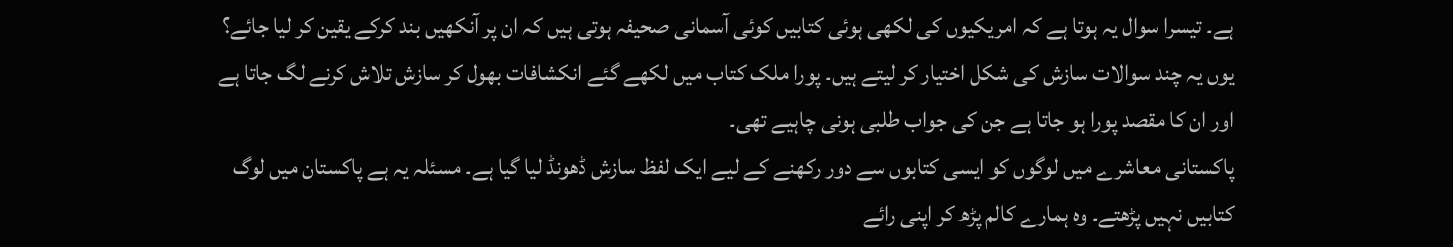ہے۔ تیسرا سوال یہ ہوتا ہے کہ امریکیوں کی لکھی ہوئی کتابیں کوئی آسمانی صحیفہ ہوتی ہیں کہ ان پر آنکھیں بند کرکے یقین کر لیا جائے؟
یوں یہ چند سوالات سازش کی شکل اختیار کر لیتے ہیں۔ پورا ملک کتاب میں لکھے گئے انکشافات بھول کر سازش تلاش کرنے لگ جاتا ہے اور ان کا مقصد پورا ہو جاتا ہے جن کی جواب طلبی ہونی چاہیے تھی۔
پاکستانی معاشرے میں لوگوں کو ایسی کتابوں سے دور رکھنے کے لیے ایک لفظ سازش ڈھونڈ لیا گیا ہے۔ مسئلہ یہ ہے پاکستان میں لوگ کتابیں نہیں پڑھتے۔ وہ ہمارے کالم پڑھ کر اپنی رائے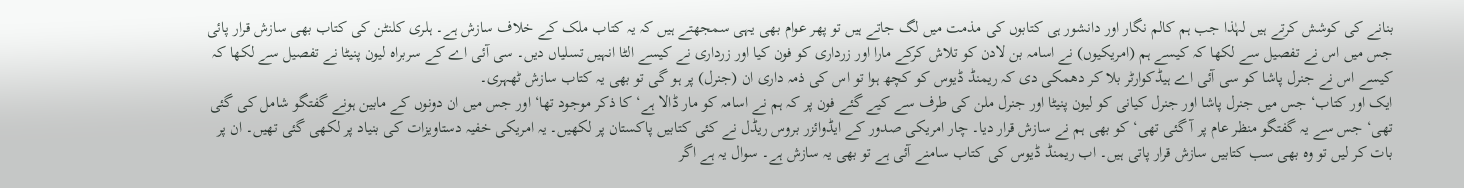بنانے کی کوشش کرتے ہیں لہٰذا جب ہم کالم نگار اور دانشور ہی کتابوں کی مذمت میں لگ جاتے ہیں تو پھر عوام بھی یہی سمجھتے ہیں کہ یہ کتاب ملک کے خلاف سازش ہے۔ ہلری کلنٹن کی کتاب بھی سازش قرار پائی جس میں اس نے تفصیل سے لکھا کہ کیسے ہم (امریکیوں) نے اسامہ بن لادن کو تلاش کرکے مارا اور زرداری کو فون کیا اور زرداری نے کیسے الٹا انہیں تسلیاں دیں۔ سی آئی اے کے سربراہ لیون پنیٹا نے تفصیل سے لکھا کہ کیسے اس نے جنرل پاشا کو سی آئی اے ہیڈکوارٹر بلا کر دھمکی دی کہ ریمنڈ ڈیوس کو کچھ ہوا تو اس کی ذمہ داری ان (جنرل) پر ہو گی تو بھی یہ کتاب سازش ٹھہری۔
ایک اور کتاب‘ جس میں جنرل پاشا اور جنرل کیانی کو لیون پنیٹا اور جنرل ملن کی طرف سے کیے گئے فون پر کہ ہم نے اسامہ کو مار ڈالا ہے‘ کا ذکر موجود تھا‘ اور جس میں ان دونوں کے مابین ہونے گفتگو شامل کی گئی تھی‘ جس سے یہ گفتگو منظر عام پر آ گئی تھی‘ کو بھی ہم نے سازش قرار دیا۔ چار امریکی صدور کے ایڈوائزر بروس ریڈل نے کئی کتابیں پاکستان پر لکھیں۔ یہ امریکی خفیہ دستاویزات کی بنیاد پر لکھی گئی تھیں۔ ان پر بات کر لیں تو وہ بھی سب کتابیں سازش قرار پاتی ہیں۔ اب ریمنڈ ڈیوس کی کتاب سامنے آئی ہے تو بھی یہ سازش ہے۔ سوال یہ ہے اگر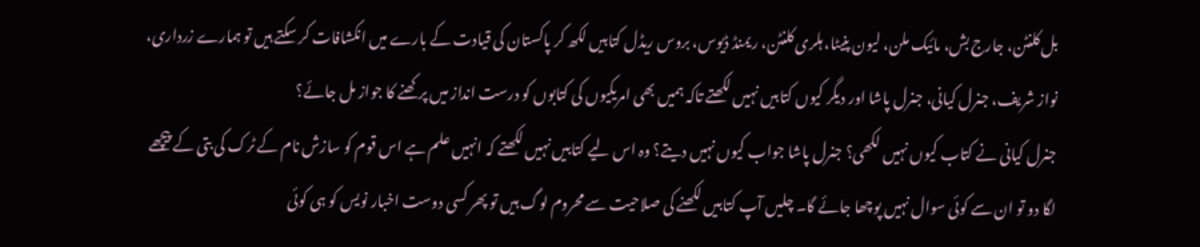بل کلنٹن، جارج بش، مائیک ملن، لیون پنیٹا، ہلری کلنٹن، ریمنڈ ڈیوس، بروس ریڈل کتابیں لکھ کر پاکستان کی قیادت کے بارے میں انکشافات کر سکتے ہیں تو ہمارے زرداری، نواز شریف، جنرل کیانی، جنرل پاشا اور دیگر کیوں کتابیں نہیں لکھتے تاکہ ہمیں بھی امریکیوں کی کتابوں کو درست انداز میں پرکھنے کا جواز مل جائے؟
جنرل کیانی نے کتاب کیوں نہیں لکھی؟ جنرل پاشا جواب کیوں نہیں دیتے؟ وہ اس لیے کتابیں نہیں لکھتے کہ انہیں علم ہے اس قوم کو سازش نام کے ٹرک کی بتی کے پیچھے لگا دو تو ان سے کوئی سوال نہیں پوچھا جائے گا۔ چلیں آپ کتابیں لکھنے کی صلاحیت سے محروم لوگ ہیں تو پھر کسی دوست اخبار نویس کو ہی کوئی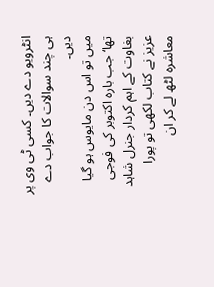انٹرویو دے دیں۔ کسی ٹی وی پر ہی چند سوالات کا جواب دے دیں۔
میں تو اس دن مایوس ہو گیا تھا‘ جب بارہ اکتوبر کی فوجی بغاوت کے اہم کردار جنرل شاہد عزیز نے کتاب لکھی تو پورا معاشرہ لٹھ لے کر ان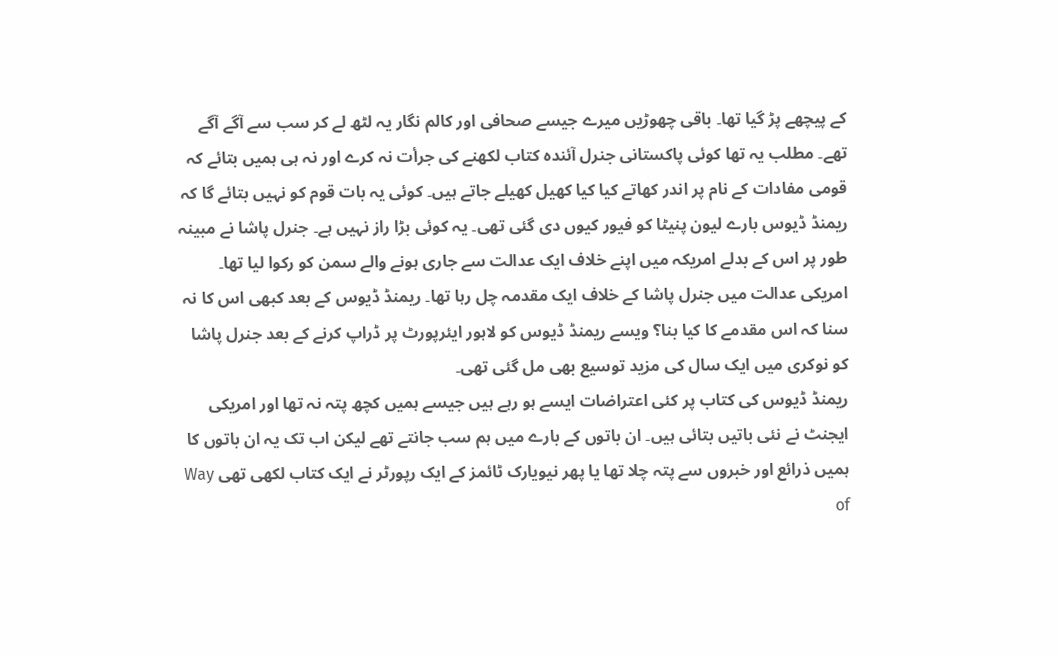کے پیچھے پڑ گیا تھا۔ باقی چھوڑیں میرے جیسے صحافی اور کالم نگار یہ لٹھ لے کر سب سے آگے آگے تھے۔ مطلب یہ تھا کوئی پاکستانی جنرل آئندہ کتاب لکھنے کی جرأت نہ کرے اور نہ ہی ہمیں بتائے کہ قومی مفادات کے نام پر اندر کھاتے کیا کیا کھیل کھیلے جاتے ہیں۔ کوئی یہ بات قوم کو نہیں بتائے گا کہ ریمنڈ ڈیوس بارے لیون پنیٹا کو فیور کیوں دی گئی تھی۔ یہ کوئی بڑا راز نہیں ہے۔ جنرل پاشا نے مبینہ طور پر اس کے بدلے امریکہ میں اپنے خلاف ایک عدالت سے جاری ہونے والے سمن کو رکوا لیا تھا۔ امریکی عدالت میں جنرل پاشا کے خلاف ایک مقدمہ چل رہا تھا۔ ریمنڈ ڈیوس کے بعد کبھی اس کا نہ سنا کہ اس مقدمے کا کیا بنا؟ ویسے ریمنڈ ڈیوس کو لاہور ایئرپورٹ پر ڈراپ کرنے کے بعد جنرل پاشا کو نوکری میں ایک سال کی مزید توسیع بھی مل گئی تھی۔
ریمنڈ ڈیوس کی کتاب پر کئی اعتراضات ایسے ہو رہے ہیں جیسے ہمیں کچھ پتہ نہ تھا اور امریکی ایجنٹ نے نئی باتیں بتائی ہیں۔ ان باتوں کے بارے میں ہم سب جانتے تھے لیکن اب تک یہ ان باتوں کا ہمیں ذرائع اور خبروں سے پتہ چلا تھا یا پھر نیویارک ٹائمز کے ایک رپورٹر نے ایک کتاب لکھی تھی Way of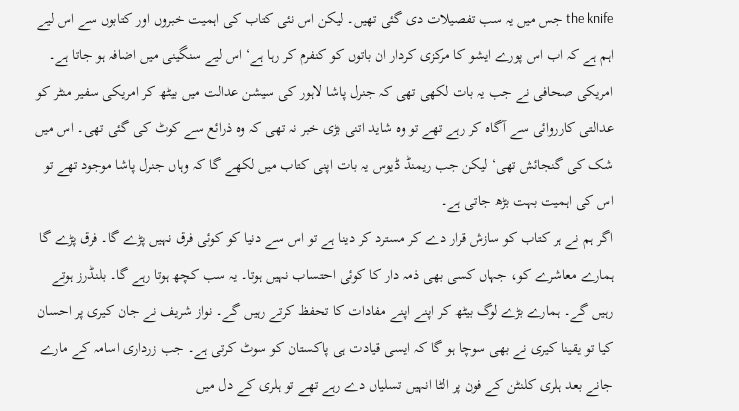the knife جس میں یہ سب تفصیلات دی گئی تھیں۔ لیکن اس نئی کتاب کی اہمیت خبروں اور کتابوں سے اس لیے اہم ہے کہ اب اس پورے ایشو کا مرکزی کردار ان باتوں کو کنفرم کر رہا ہے‘ اس لیے سنگینی میں اضافہ ہو جاتا ہے۔ امریکی صحافی نے جب یہ بات لکھی تھی کہ جنرل پاشا لاہور کی سیشن عدالت میں بیٹھ کر امریکی سفیر منٹر کو عدالتی کارروائی سے آگاہ کر رہے تھے تو وہ شاید اتنی بڑی خبر نہ تھی کہ وہ ذرائع سے کوٹ کی گئی تھی۔ اس میں شک کی گنجائش تھی‘ لیکن جب ریمنڈ ڈیوس یہ بات اپنی کتاب میں لکھے گا کہ وہاں جنرل پاشا موجود تھے تو اس کی اہمیت بہت بڑھ جاتی ہے۔
اگر ہم نے ہر کتاب کو سازش قرار دے کر مسترد کر دینا ہے تو اس سے دنیا کو کوئی فرق نہیں پڑے گا۔ فرق پڑے گا ہمارے معاشرے کو، جہاں کسی بھی ذمہ دار کا کوئی احتساب نہیں ہوتا۔ یہ سب کچھ ہوتا رہے گا۔ بلنڈرز ہوتے رہیں گے۔ ہمارے بڑے لوگ بیٹھ کر اپنے اپنے مفادات کا تحفظ کرتے رہیں گے۔ نواز شریف نے جان کیری پر احسان کیا تو یقینا کیری نے بھی سوچا ہو گا کہ ایسی قیادت ہی پاکستان کو سوٹ کرتی ہے۔ جب زرداری اسامہ کے مارے جانے بعد ہلری کلنٹن کے فون پر الٹا انہیں تسلیاں دے رہے تھے تو ہلری کے دل میں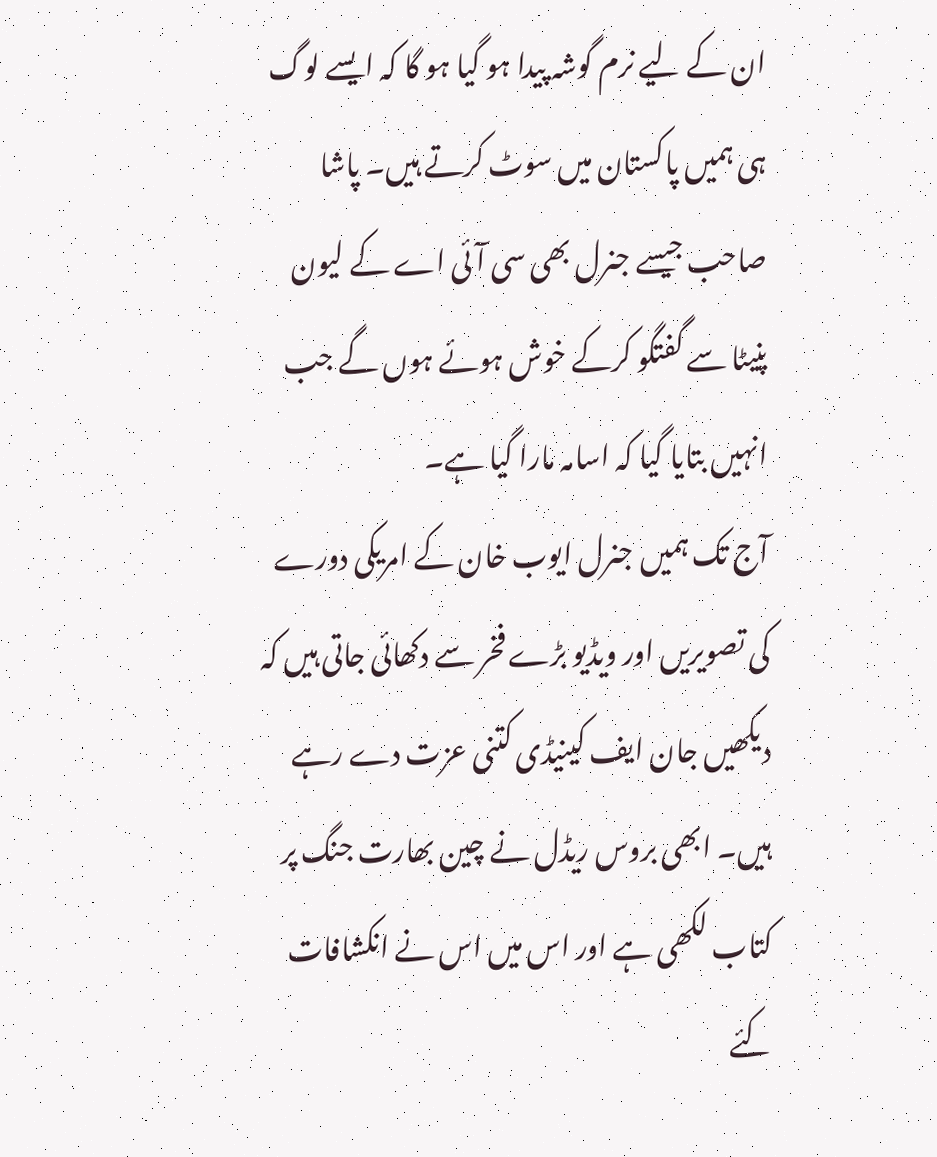ان کے لیے نرم گوشہ پیدا ہو گیا ہو گا کہ ایسے لوگ ہی ہمیں پاکستان میں سوٹ کرتے ہیں۔ پاشا صاحب جیسے جنرل بھی سی آئی اے کے لیون پنیٹا سے گفتگو کرکے خوش ہوئے ہوں گے جب انہیں بتایا گیا کہ اسامہ مارا گیا ہے۔
آج تک ہمیں جنرل ایوب خان کے امریکی دورے کی تصویریں اور ویڈیو بڑے فخر سے دکھائی جاتی ہیں کہ دیکھیں جان ایف کینیڈی کتنی عزت دے رہے ہیں۔ ابھی بروس ریڈل نے چین بھارت جنگ پر کتاب لکھی ہے اور اس میں اس نے انکشافات کئے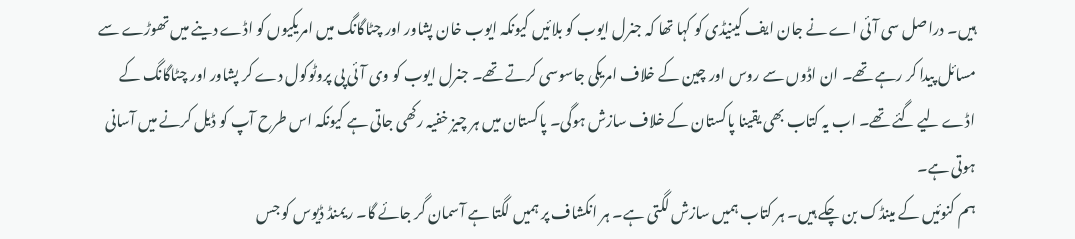ہیں۔ دراصل سی آئی اے نے جان ایف کینیڈی کو کہا تھا کہ جنرل ایوب کو بلائیں کیونکہ ایوب خان پشاور اور چٹاگانگ میں امریکیوں کو اڈے دینے میں تھوڑے سے مسائل پیدا کر رہے تھے۔ ان اڈوں سے روس اور چین کے خلاف امریکی جاسوسی کرتے تھے۔ جنرل ایوب کو وی آئی پی پروٹوکول دے کر پشاور اور چٹاگانگ کے اڈے لیے گئے تھے۔ اب یہ کتاب بھی یقینا پاکستان کے خلاف سازش ہوگی۔ پاکستان میں ہر چیز خفیہ رکھی جاتی ہے کیونکہ اس طرح آپ کو ڈیل کرنے میں آسانی ہوتی ہے۔
ہم کنوئیں کے مینڈک بن چکے ہیں۔ ہر کتاب ہمیں سازش لگتی ہے۔ ہر انکشاف پر ہمیں لگتا ہے آسمان گر جائے گا۔ ریمنڈ ڈیوس کو جس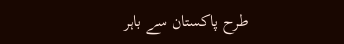طرح پاکستان سے باہر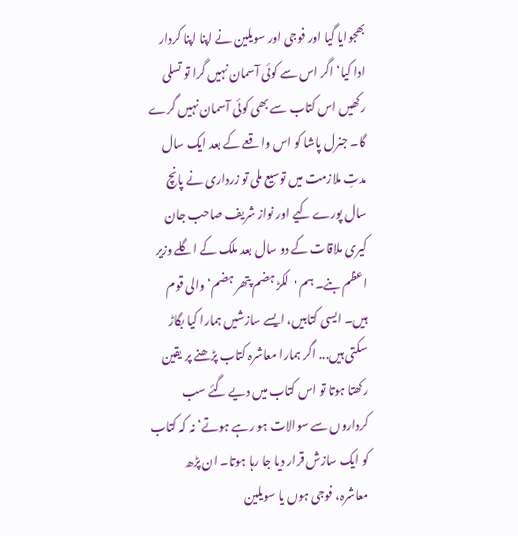بھجوایا گیا اور فوجی اور سویلین نے اپنا اپنا کردار ادا کیا‘ اگر اس سے کوئی آسمان نہیں گرا تو تسلی رکھیں اس کتاب سے بھی کوئی آسمان نہیں گرے گا۔ جنرل پاشا کو اس واقعے کے بعد ایک سال مدتِ ملازمت میں توسیع ملی تو زرداری نے پانچ سال پورے کیے اور نواز شریف صاحب جان کیری ملاقات کے دو سال بعد ملک کے اگلے وزیر اعظم بنے۔ ہم 'لکڑ ہضم پتھر ہضم‘ والی قوم ہیں۔ ایسی کتابیں، ایسے سازشیں ہمارا کیا بگاڑ سکتی ہیں... اگر ہمارا معاشرہ کتاب پڑھنے پر یقین رکھتا ہوتا تو اس کتاب میں دیے گئے سب کرداروں سے سوالات ہو رہے ہوتے‘ نہ کہ کتاب کو ایک سازش قرار دیا جا رہا ہوتا۔ ان پڑھ معاشرہ، فوجی ہوں یا سویلین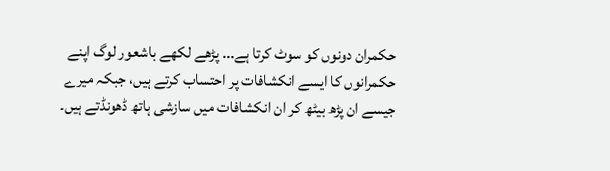حکمران دونوں کو سوٹ کرتا ہے... پڑھے لکھے باشعور لوگ اپنے حکمرانوں کا ایسے انکشافات پر احتساب کرتے ہیں، جبکہ میرے جیسے ان پڑھ بیٹھ کر ان انکشافات میں سازشی ہاتھ ڈھونڈتے ہیں۔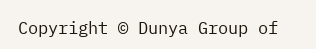Copyright © Dunya Group of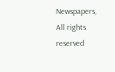Newspapers, All rights reserved